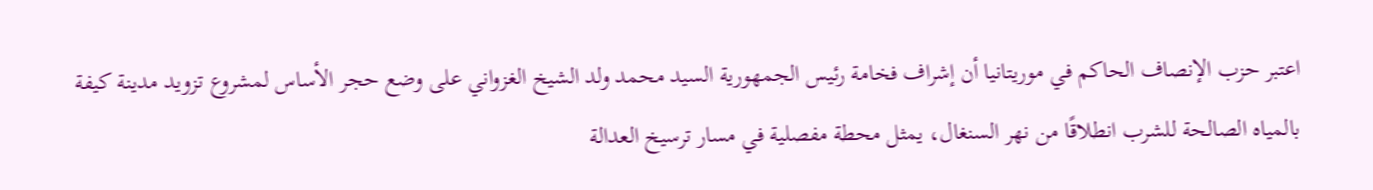اعتبر حزب الإنصاف الحاكم في موريتانيا أن إشراف فخامة رئيس الجمهورية السيد محمد ولد الشيخ الغزواني على وضع حجر الأساس لمشروع تزويد مدينة كيفة بالمياه الصالحة للشرب انطلاقًا من نهر السنغال، يمثل محطة مفصلية في مسار ترسيخ العدالة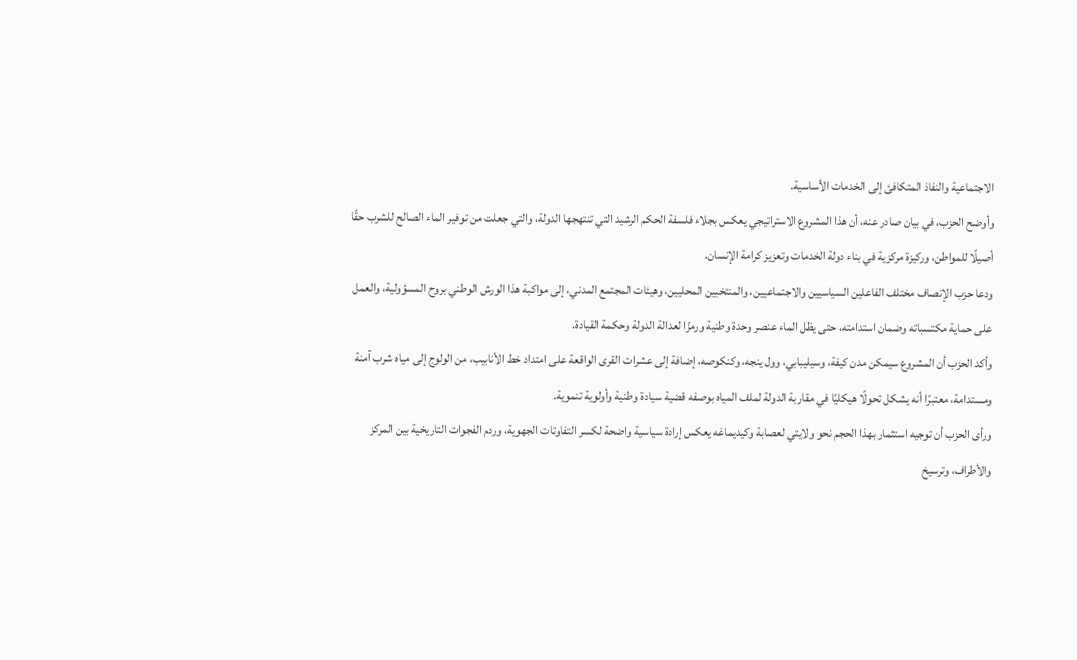الاجتماعية والنفاذ المتكافئ إلى الخدمات الأساسية.
وأوضح الحزب، في بيان صادر عنه، أن هذا المشروع الاستراتيجي يعكس بجلاء فلسفة الحكم الرشيد التي تنتهجها الدولة، والتي جعلت من توفير الماء الصالح للشرب حقًا أصيلًا للمواطن، وركيزة مركزية في بناء دولة الخدمات وتعزيز كرامة الإنسان.
ودعا حزب الإنصاف مختلف الفاعلين السياسيين والاجتماعيين، والمنتخبين المحليين، وهيئات المجتمع المدني، إلى مواكبة هذا الورش الوطني بروح المسؤولية، والعمل على حماية مكتسباته وضمان استدامته، حتى يظل الماء عنصر وحدة وطنية ورمزًا لعدالة الدولة وحكمة القيادة.
وأكد الحزب أن المشروع سيمكن مدن كيفة، وسيليبابي، وول ينجه، وكنكوصه، إضافة إلى عشرات القرى الواقعة على امتداد خط الأنابيب، من الولوج إلى مياه شرب آمنة ومستدامة، معتبرًا أنه يشكل تحولًا هيكليًا في مقاربة الدولة لملف المياه بوصفه قضية سيادة وطنية وأولوية تنموية.
ورأى الحزب أن توجيه استثمار بهذا الحجم نحو ولايتي لعصابة وكيديماغه يعكس إرادة سياسية واضحة لكسر التفاوتات الجهوية، وردم الفجوات التاريخية بين المركز والأطراف، وترسيخ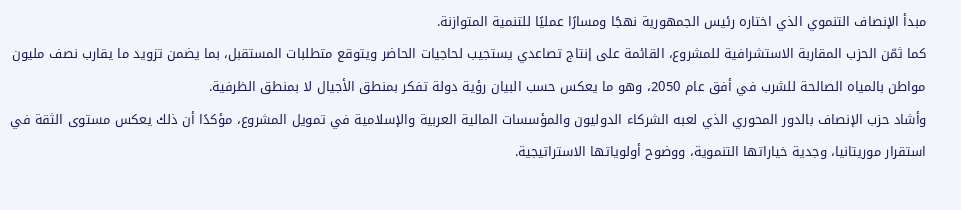مبدأ الإنصاف التنموي الذي اختاره رئيس الجمهورية نهجًا ومسارًا عمليًا للتنمية المتوازنة.
كما ثمّن الحزب المقاربة الاستشرافية للمشروع، القائمة على إنتاج تصاعدي يستجيب لحاجيات الحاضر ويتوقع متطلبات المستقبل، بما يضمن تزويد ما يقارب نصف مليون مواطن بالمياه الصالحة للشرب في أفق عام 2050، وهو ما يعكس حسب البيان رؤية دولة تفكر بمنطق الأجيال لا بمنطق الظرفية.
وأشاد حزب الإنصاف بالدور المحوري الذي لعبه الشركاء الدوليون والمؤسسات المالية العربية والإسلامية في تمويل المشروع، مؤكدًا أن ذلك يعكس مستوى الثقة في استقرار موريتانيا، وجدية خياراتها التنموية، ووضوح أولوياتها الاستراتيجية.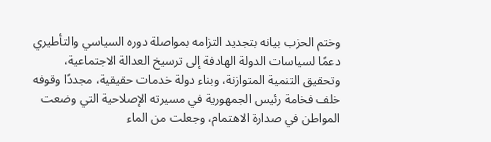وختم الحزب بيانه بتجديد التزامه بمواصلة دوره السياسي والتأطيري دعمًا لسياسات الدولة الهادفة إلى ترسيخ العدالة الاجتماعية، وتحقيق التنمية المتوازنة، وبناء دولة خدمات حقيقية، مجددًا وقوفه خلف فخامة رئيس الجمهورية في مسيرته الإصلاحية التي وضعت المواطن في صدارة الاهتمام، وجعلت من الماء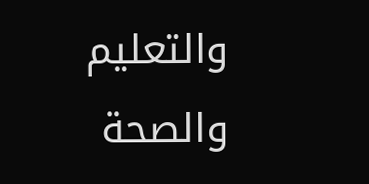والتعليم والصحة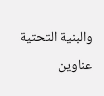والبنية التحتية عناوين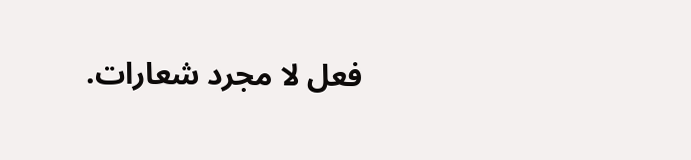فعل لا مجرد شعارات.